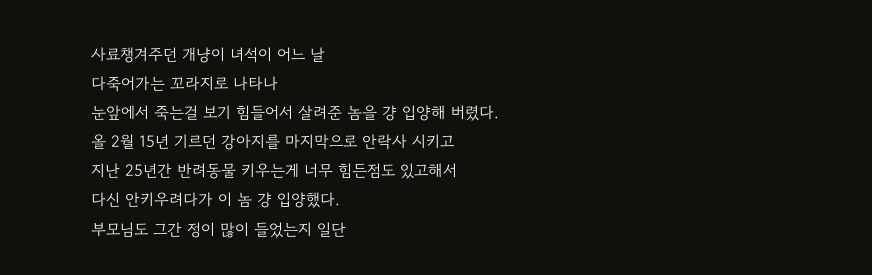사료챙겨주던 개냥이 녀석이 어느 날
다죽어가는 꼬라지로 나타나
눈앞에서 죽는걸 보기 힘들어서 살려준 놈을 걍 입양해 버렸다.
올 2월 15년 기르던 강아지를 마지막으로 안락사 시키고
지난 25년간 반려동물 키우는게 너무 힘든점도 있고해서
다신 안키우려다가 이 놈 걍 입양했다.
부모님도 그간 정이 많이 들었는지 일단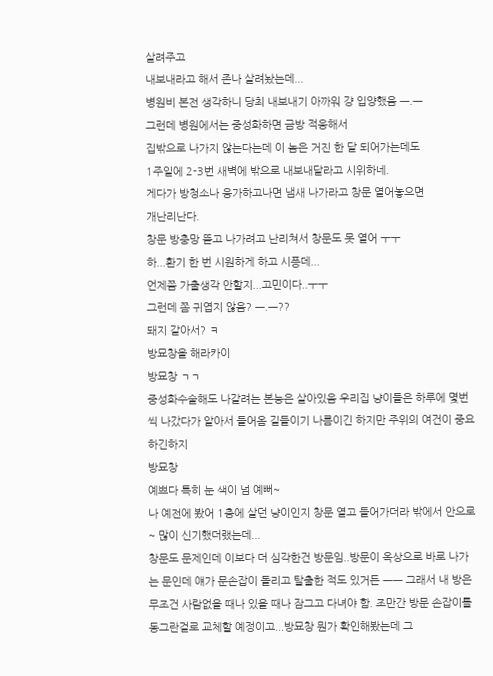살려주고
내보내라고 해서 존나 살려놨는데...
병원비 본전 생각하니 당최 내보내기 아까워 걍 입양했음 ㅡ.ㅡ
그런데 병원에서는 중성화하면 금방 적응해서
집밖으로 나가지 않는다는데 이 놈은 거진 한 달 되어가는데도
1주일에 2-3번 새벽에 밖으로 내보내달라고 시위하네.
게다가 방청소나 응가하고나면 냄새 나가라고 창문 열어놓으면
개난리난다.
창문 방충망 뜯고 나가려고 난리쳐서 창문도 못 열어 ㅜㅜ
하...환기 한 번 시원하게 하고 시픙데...
언제쯤 가출생각 안할지...고민이다..ㅜㅜ
그런데 쫌 귀엽지 않음? ㅡ.ㅡ??
돼지 같아서? ㅋ
방묘창을 해라카이
방묘창 ㄱㄱ
중성화수술해도 나갈려는 본능은 살아있음 우리집 냥이들은 하루에 몇번씩 나갔다가 알아서 들어옴 길들이기 나름이긴 하지만 주위의 여건이 중요하긴하지
방묘창
예쁘다 특히 눈 색이 넘 예뻐~
나 예전에 봤어 1층에 살던 냥이인지 창문 열고 들어가더라 밖에서 안으로~ 많이 신기했더랬는데...
창문도 문제인데 이보다 더 심각한건 방문임..방문이 옥상으로 바로 나가는 문인데 얘가 문손잡이 돌리고 탈출한 적도 있거든 ㅡㅡ 그래서 내 방은 무조건 사람없을 때나 있을 때나 잠그고 다녀야 함. 조만간 방문 손잡이를 동그란걸로 교체할 예정이고...방묘창 뭔가 확인해봤는데 그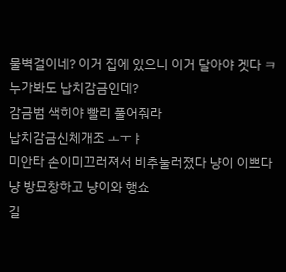물벽걸이네? 이거 집에 있으니 이거 달아야 겟다 ㅋ
누가봐도 납치감금인데?
감금범 색히야 빨리 풀어줘라
납치감금신체개조 ㅗㅜㅑ
미안타 손이미끄러져서 비추눌러졌다 냥이 이쁘다냥 방묘창하고 냥이와 행쇼
길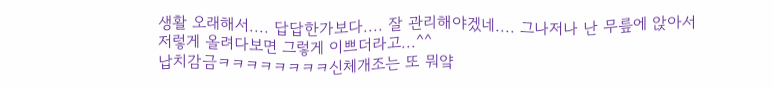생활 오래해서.... 답답한가보다.... 잘 관리해야겠네.... 그나저나 난 무릎에 앉아서 저렇게 올려다보면 그렇게 이쁘더라고...^^
납치감금ㅋㅋㅋㅋㅋㅋㅋㅋ신체개조는 또 뭐얔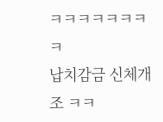ㅋㅋㅋㅋㅋㅋㅋㅋ
납치감금 신체개조 ㅋㅋ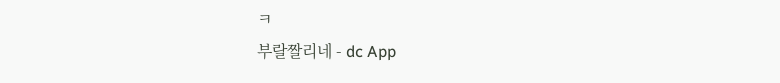ㅋ
부랄짤리네 - dc App